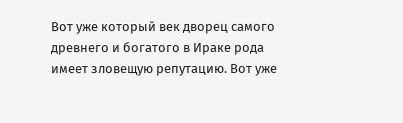Вот уже который век дворец самого древнего и богатого в Ираке рода имеет зловещую репутацию. Вот уже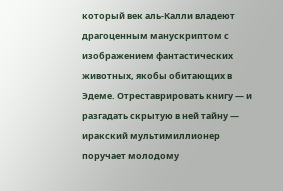который век аль-Калли владеют драгоценным манускриптом с изображением фантастических животных, якобы обитающих в Эдеме. Отреставрировать книгу — и разгадать скрытую в ней тайну — иракский мультимиллионер поручает молодому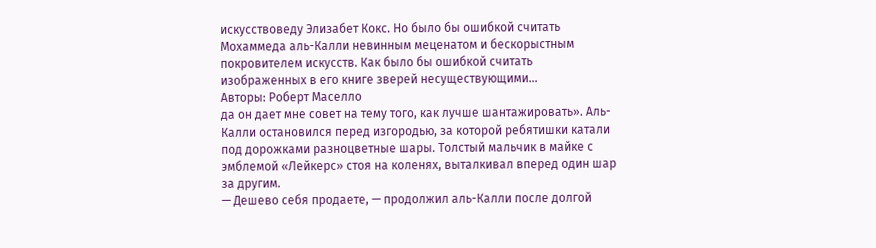искусствоведу Элизабет Кокс. Но было бы ошибкой считать Мохаммеда аль-Калли невинным меценатом и бескорыстным покровителем искусств. Как было бы ошибкой считать изображенных в его книге зверей несуществующими…
Авторы: Роберт Маселло
да он дает мне совет на тему того, как лучше шантажировать». Аль-Калли остановился перед изгородью, за которой ребятишки катали под дорожками разноцветные шары. Толстый мальчик в майке с эмблемой «Лейкерс» стоя на коленях, выталкивал вперед один шар за другим.
— Дешево себя продаете, — продолжил аль-Калли после долгой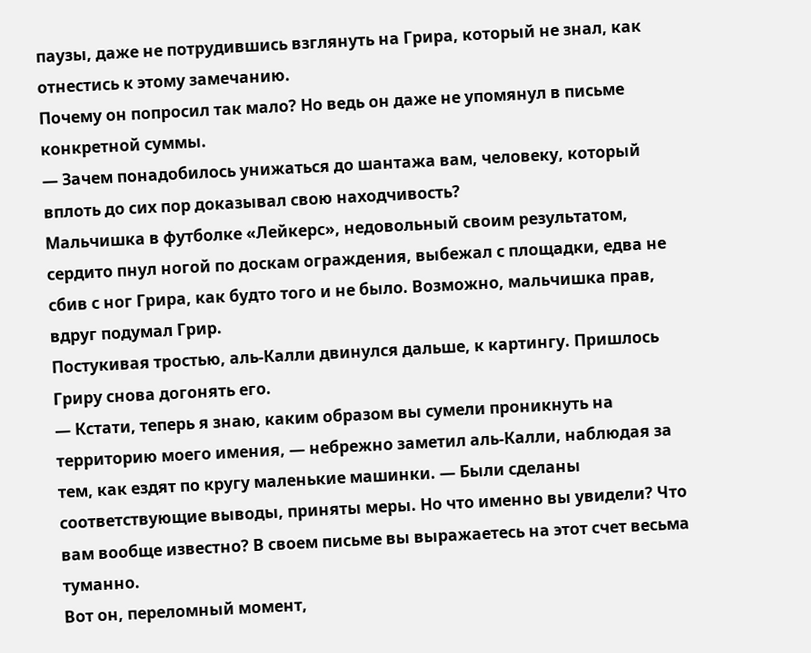паузы, даже не потрудившись взглянуть на Грира, который не знал, как отнестись к этому замечанию.
Почему он попросил так мало? Но ведь он даже не упомянул в письме конкретной суммы.
— Зачем понадобилось унижаться до шантажа вам, человеку, который вплоть до сих пор доказывал свою находчивость?
Мальчишка в футболке «Лейкерс», недовольный своим результатом, сердито пнул ногой по доскам ограждения, выбежал с площадки, едва не сбив с ног Грира, как будто того и не было. Возможно, мальчишка прав, вдруг подумал Грир.
Постукивая тростью, аль-Калли двинулся дальше, к картингу. Пришлось Гриру снова догонять его.
— Кстати, теперь я знаю, каким образом вы сумели проникнуть на территорию моего имения, — небрежно заметил аль-Калли, наблюдая за тем, как ездят по кругу маленькие машинки. — Были сделаны соответствующие выводы, приняты меры. Но что именно вы увидели? Что вам вообще известно? В своем письме вы выражаетесь на этот счет весьма туманно.
Вот он, переломный момент,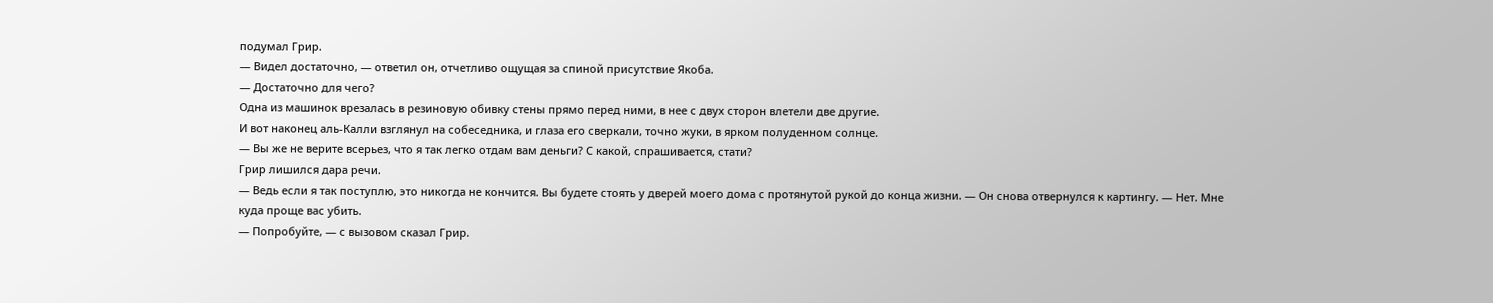подумал Грир.
— Видел достаточно, — ответил он, отчетливо ощущая за спиной присутствие Якоба.
— Достаточно для чего?
Одна из машинок врезалась в резиновую обивку стены прямо перед ними, в нее с двух сторон влетели две другие.
И вот наконец аль-Калли взглянул на собеседника, и глаза его сверкали, точно жуки, в ярком полуденном солнце.
— Вы же не верите всерьез, что я так легко отдам вам деньги? С какой, спрашивается, стати?
Грир лишился дара речи.
— Ведь если я так поступлю, это никогда не кончится. Вы будете стоять у дверей моего дома с протянутой рукой до конца жизни. — Он снова отвернулся к картингу. — Нет. Мне куда проще вас убить.
— Попробуйте, — с вызовом сказал Грир.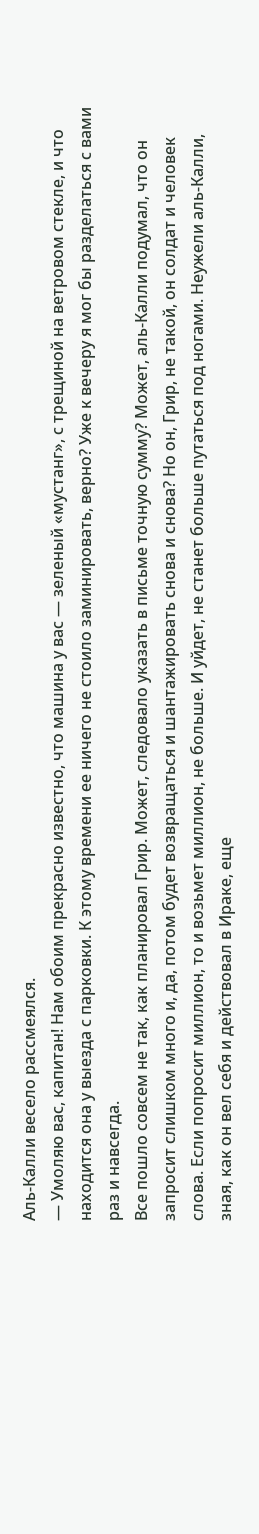Аль-Калли весело рассмеялся.
— Умоляю вас, капитан! Нам обоим прекрасно известно, что машина у вас — зеленый «мустанг», с трещиной на ветровом стекле, и что находится она у выезда с парковки. К этому времени ее ничего не стоило заминировать, верно? Уже к вечеру я мог бы разделаться с вами раз и навсегда.
Все пошло совсем не так, как планировал Грир. Может, следовало указать в письме точную сумму? Может, аль-Калли подумал, что он запросит слишком много и, да, потом будет возвращаться и шантажировать снова и снова? Но он, Грир, не такой, он солдат и человек слова. Если попросит миллион, то и возьмет миллион, не больше. И уйдет, не станет больше путаться под ногами. Неужели аль-Калли, зная, как он вел себя и действовал в Ираке, еще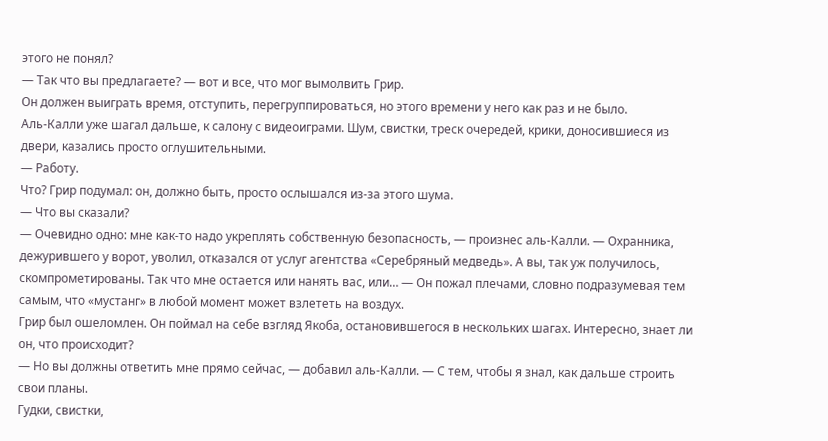этого не понял?
— Так что вы предлагаете? — вот и все, что мог вымолвить Грир.
Он должен выиграть время, отступить, перегруппироваться, но этого времени у него как раз и не было.
Аль-Калли уже шагал дальше, к салону с видеоиграми. Шум, свистки, треск очередей, крики, доносившиеся из двери, казались просто оглушительными.
— Работу.
Что? Грир подумал: он, должно быть, просто ослышался из-за этого шума.
— Что вы сказали?
— Очевидно одно: мне как-то надо укреплять собственную безопасность, — произнес аль-Калли. — Охранника, дежурившего у ворот, уволил, отказался от услуг агентства «Серебряный медведь». А вы, так уж получилось, скомпрометированы. Так что мне остается или нанять вас, или… — Он пожал плечами, словно подразумевая тем самым, что «мустанг» в любой момент может взлететь на воздух.
Грир был ошеломлен. Он поймал на себе взгляд Якоба, остановившегося в нескольких шагах. Интересно, знает ли он, что происходит?
— Но вы должны ответить мне прямо сейчас, — добавил аль-Калли. — С тем, чтобы я знал, как дальше строить свои планы.
Гудки, свистки,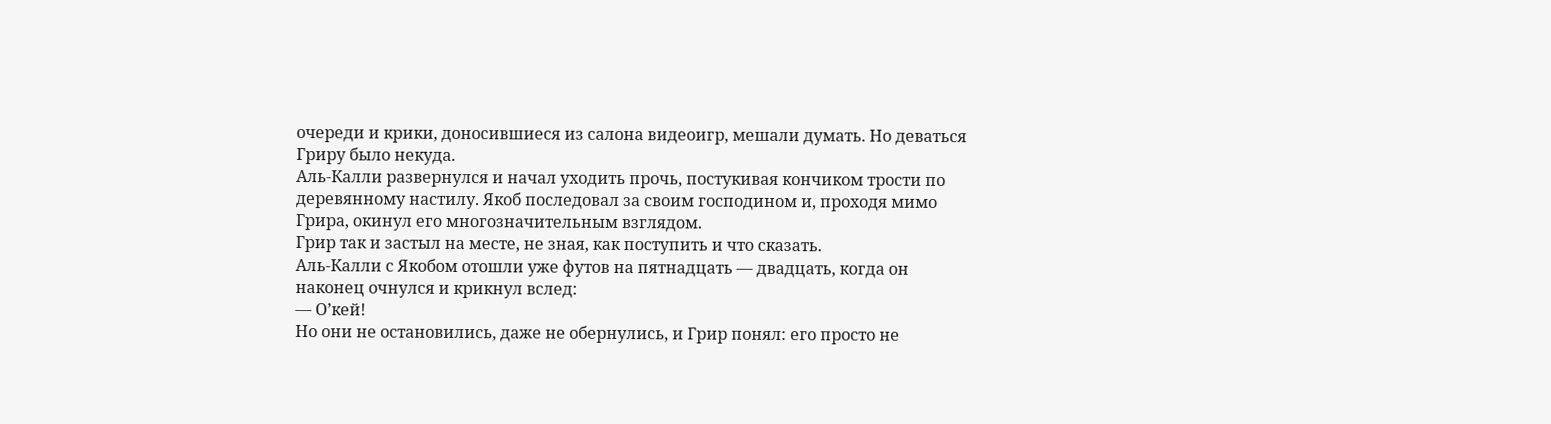очереди и крики, доносившиеся из салона видеоигр, мешали думать. Но деваться Гриру было некуда.
Аль-Калли развернулся и начал уходить прочь, постукивая кончиком трости по деревянному настилу. Якоб последовал за своим господином и, проходя мимо Грира, окинул его многозначительным взглядом.
Грир так и застыл на месте, не зная, как поступить и что сказать.
Аль-Калли с Якобом отошли уже футов на пятнадцать — двадцать, когда он наконец очнулся и крикнул вслед:
— О’кей!
Но они не остановились, даже не обернулись, и Грир понял: его просто не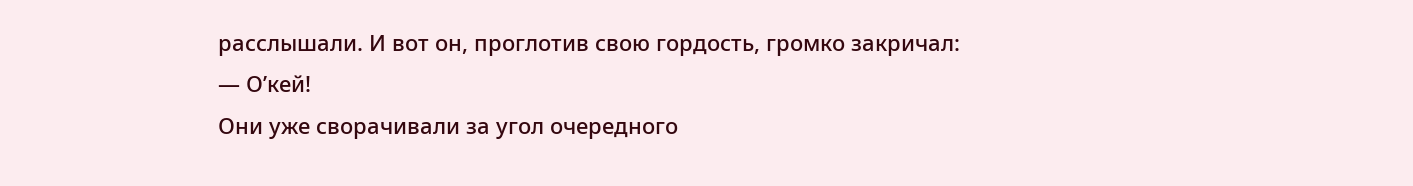расслышали. И вот он, проглотив свою гордость, громко закричал:
— О’кей!
Они уже сворачивали за угол очередного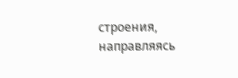строения, направляясь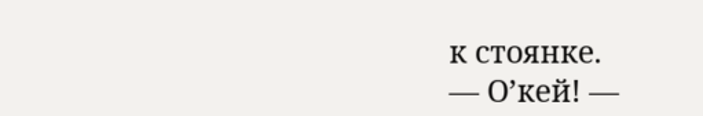к стоянке.
— О’кей! —